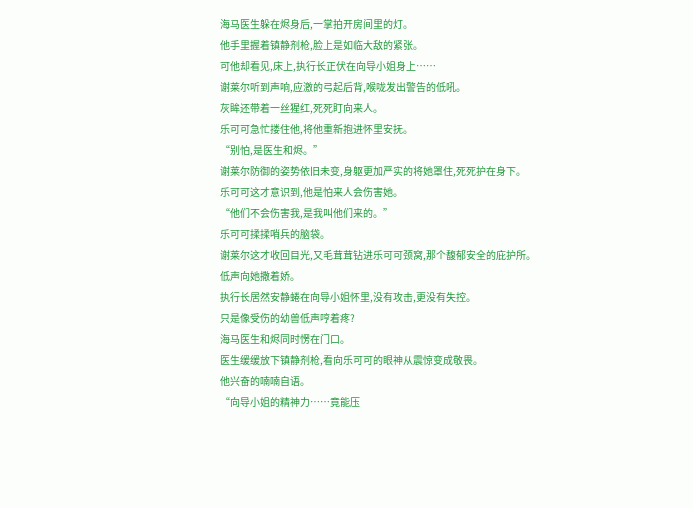海马医生躲在烬身后,一掌拍开房间里的灯。
他手里握着镇静剂枪,脸上是如临大敌的紧张。
可他却看见,床上,执行长正伏在向导小姐身上……
谢莱尔听到声响,应激的弓起后背,喉咙发出警告的低吼。
灰眸还带着一丝猩红,死死盯向来人。
乐可可急忙搂住他,将他重新抱进怀里安抚。
“别怕,是医生和烬。”
谢莱尔防御的姿势依旧未变,身躯更加严实的将她罩住,死死护在身下。
乐可可这才意识到,他是怕来人会伤害她。
“他们不会伤害我,是我叫他们来的。”
乐可可揉揉哨兵的脑袋。
谢莱尔这才收回目光,又毛茸茸钻进乐可可颈窝,那个馥郁安全的庇护所。
低声向她撒着娇。
执行长居然安静蜷在向导小姐怀里,没有攻击,更没有失控。
只是像受伤的幼兽低声哼着疼?
海马医生和烬同时愣在门口。
医生缓缓放下镇静剂枪,看向乐可可的眼神从震惊变成敬畏。
他兴奋的喃喃自语。
“向导小姐的精神力……竟能压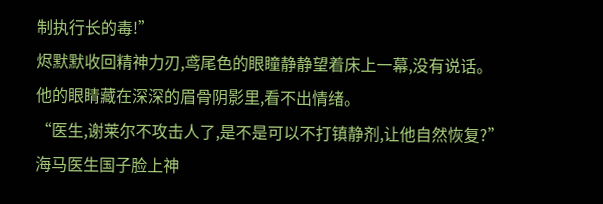制执行长的毒!”
烬默默收回精神力刃,鸢尾色的眼瞳静静望着床上一幕,没有说话。
他的眼睛藏在深深的眉骨阴影里,看不出情绪。
“医生,谢莱尔不攻击人了,是不是可以不打镇静剂,让他自然恢复?”
海马医生国子脸上神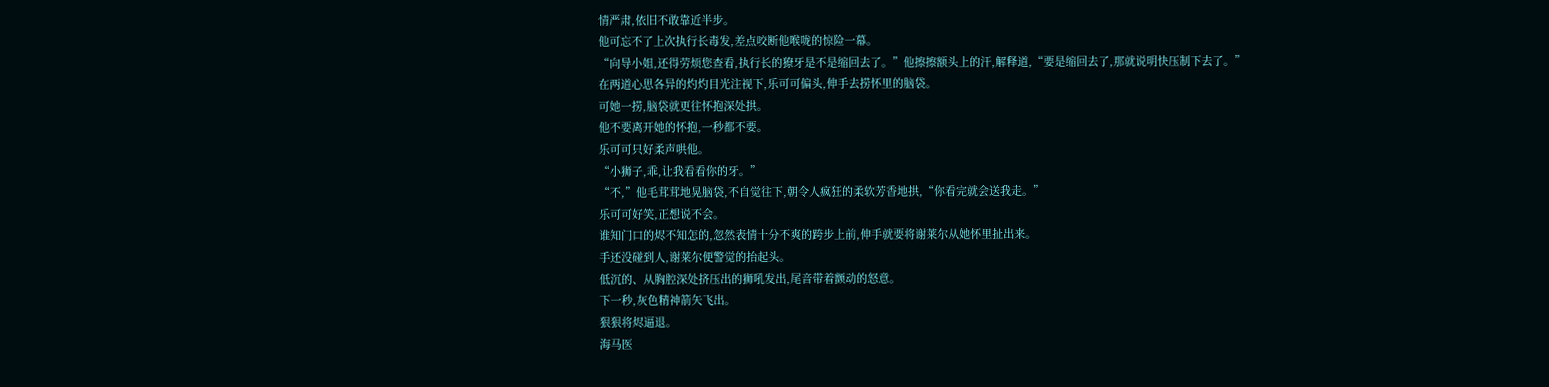情严肃,依旧不敢靠近半步。
他可忘不了上次执行长毒发,差点咬断他喉咙的惊险一幕。
“向导小姐,还得劳烦您查看,执行长的獠牙是不是缩回去了。”他擦擦额头上的汗,解释道,“要是缩回去了,那就说明快压制下去了。”
在两道心思各异的灼灼目光注视下,乐可可偏头,伸手去捞怀里的脑袋。
可她一捞,脑袋就更往怀抱深处拱。
他不要离开她的怀抱,一秒都不要。
乐可可只好柔声哄他。
“小狮子,乖,让我看看你的牙。”
“不,”他毛茸茸地晃脑袋,不自觉往下,朝令人疯狂的柔软芳香地拱,“你看完就会送我走。”
乐可可好笑,正想说不会。
谁知门口的烬不知怎的,忽然表情十分不爽的跨步上前,伸手就要将谢莱尔从她怀里扯出来。
手还没碰到人,谢莱尔便警觉的抬起头。
低沉的、从胸腔深处挤压出的狮吼发出,尾音带着颤动的怒意。
下一秒,灰色精神箭矢飞出。
狠狠将烬逼退。
海马医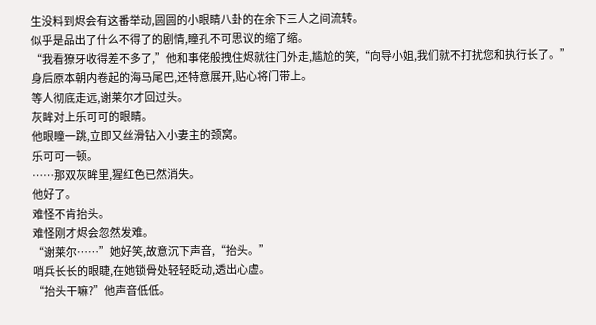生没料到烬会有这番举动,圆圆的小眼睛八卦的在余下三人之间流转。
似乎是品出了什么不得了的剧情,瞳孔不可思议的缩了缩。
“我看獠牙收得差不多了,”他和事佬般拽住烬就往门外走,尴尬的笑,“向导小姐,我们就不打扰您和执行长了。”
身后原本朝内卷起的海马尾巴,还特意展开,贴心将门带上。
等人彻底走远,谢莱尔才回过头。
灰眸对上乐可可的眼睛。
他眼瞳一跳,立即又丝滑钻入小妻主的颈窝。
乐可可一顿。
……那双灰眸里,猩红色已然消失。
他好了。
难怪不肯抬头。
难怪刚才烬会忽然发难。
“谢莱尔……”她好笑,故意沉下声音,“抬头。”
哨兵长长的眼睫,在她锁骨处轻轻眨动,透出心虚。
“抬头干嘛?”他声音低低。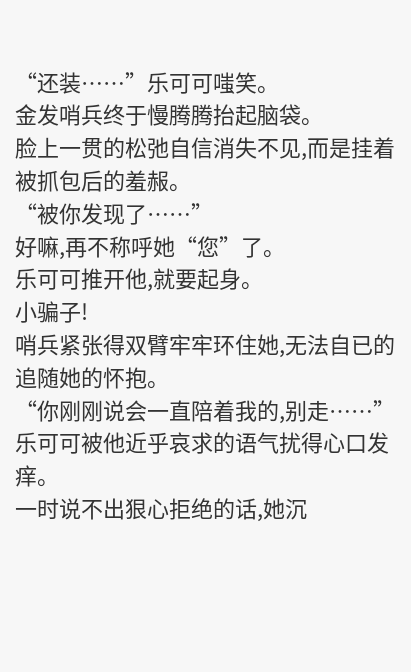“还装……”乐可可嗤笑。
金发哨兵终于慢腾腾抬起脑袋。
脸上一贯的松弛自信消失不见,而是挂着被抓包后的羞赧。
“被你发现了……”
好嘛,再不称呼她“您”了。
乐可可推开他,就要起身。
小骗子!
哨兵紧张得双臂牢牢环住她,无法自已的追随她的怀抱。
“你刚刚说会一直陪着我的,别走……”
乐可可被他近乎哀求的语气扰得心口发痒。
一时说不出狠心拒绝的话,她沉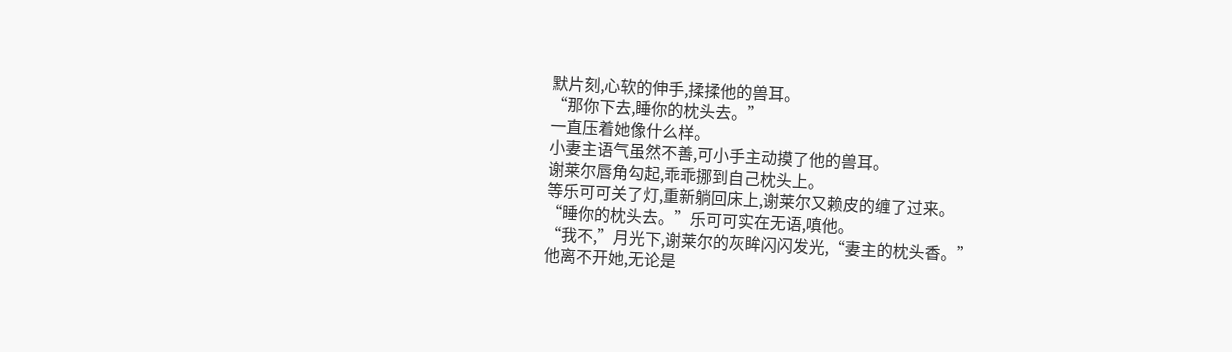默片刻,心软的伸手,揉揉他的兽耳。
“那你下去,睡你的枕头去。”
一直压着她像什么样。
小妻主语气虽然不善,可小手主动摸了他的兽耳。
谢莱尔唇角勾起,乖乖挪到自己枕头上。
等乐可可关了灯,重新躺回床上,谢莱尔又赖皮的缠了过来。
“睡你的枕头去。”乐可可实在无语,嗔他。
“我不,”月光下,谢莱尔的灰眸闪闪发光,“妻主的枕头香。”
他离不开她,无论是